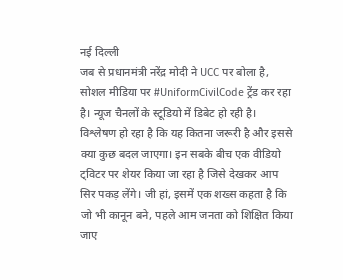नई दिल्ली
जब से प्रधानमंत्री नरेंद्र मोदी ने UCC पर बोला है, सोशल मीडिया पर #UniformCivilCode ट्रेंड कर रहा है। न्यूज चैनलों के स्टूडियो में डिबेट हो रही है। विश्लेषण हो रहा है कि यह कितना जरूरी है और इससे क्या कुछ बदल जाएगा। इन सबके बीच एक वीडियो ट्विटर पर शेयर किया जा रहा है जिसे देखकर आप सिर पकड़ लेंगे। जी हां, इसमें एक शख्स कहता है कि जो भी कानून बने, पहले आम जनता को शिक्षित किया जाए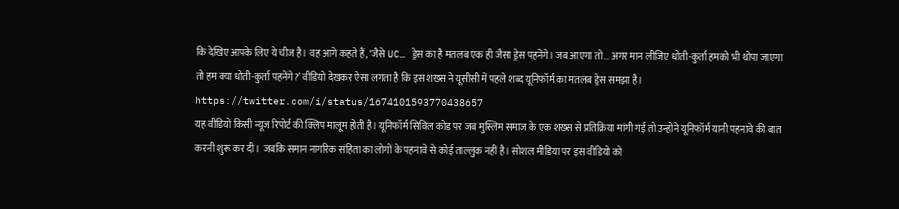कि देखिए आपके लिए ये चीज है। वह आगे कहते हैं, ‘जैसे UC… ड्रेस का है मतलब एक ही जैसा ड्रेस पहनेंगे। जब आएगा तो… अगर मान लीजिए धोती-कुर्ता हमको भी थोपा जाएगा तो हम क्या धोती-कुर्ता पहनेंगे?’ वीडियो देखकर ऐसा लगता है कि इस शख्स ने यूसीसी में पहले शब्द यूनिफॉर्म का मतलब ड्रेस समझा है।
https://twitter.com/i/status/1674101593770438657
यह वीडियो किसी न्यूज रिपोर्ट की क्लिप मालूम होती है। यूनिफॉर्म सिविल कोड पर जब मुस्लिम समाज के एक शख्स से प्रतिक्रिया मांगी गई तो उन्होंने यूनिफॉर्म यानी पहनावे की बात करनी शुरू कर दी। जबकि समान नागरिक संहिता का लोगों के पहनावे से कोई ताल्लुक नहीं है। सोशल मीडिया पर इस वीडियो को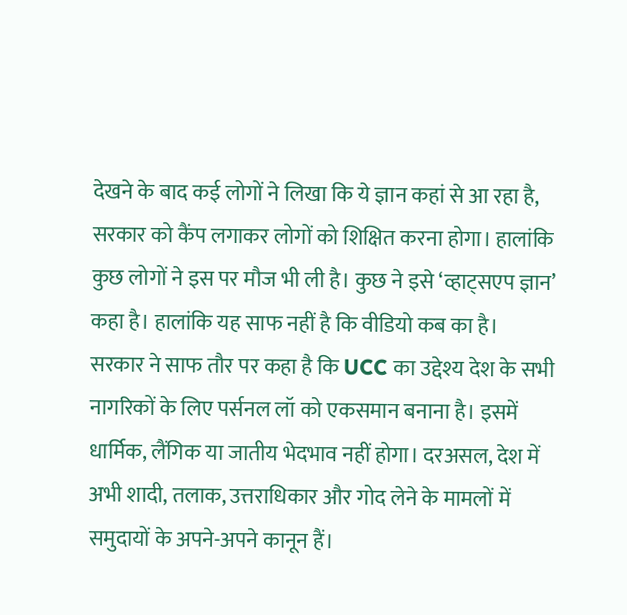देखने के बाद कई लोगों ने लिखा कि ये ज्ञान कहां से आ रहा है, सरकार को कैंप लगाकर लोगों को शिक्षित करना होगा। हालांकि कुछ लोगों ने इस पर मौज भी ली है। कुछ ने इसे ‘व्हाट्सएप ज्ञान’ कहा है। हालांकि यह साफ नहीं है कि वीडियो कब का है।
सरकार ने साफ तौर पर कहा है कि UCC का उद्देश्य देश के सभी नागरिकों के लिए पर्सनल लॉ को एकसमान बनाना है। इसमें धार्मिक, लैंगिक या जातीय भेदभाव नहीं होगा। दरअसल, देश में अभी शादी, तलाक, उत्तराधिकार और गोद लेने के मामलों में समुदायों के अपने-अपने कानून हैं।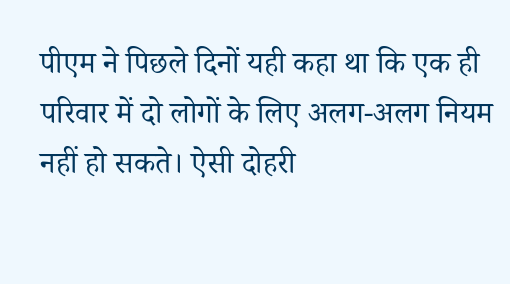पीएम ने पिछले दिनों यही कहा था कि एक ही परिवार में दो लोगों के लिए अलग-अलग नियम नहीं हो सकते। ऐसी दोहरी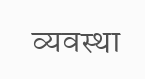व्यवस्था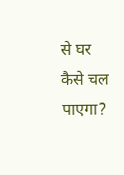से घर कैसे चल पाएगा?